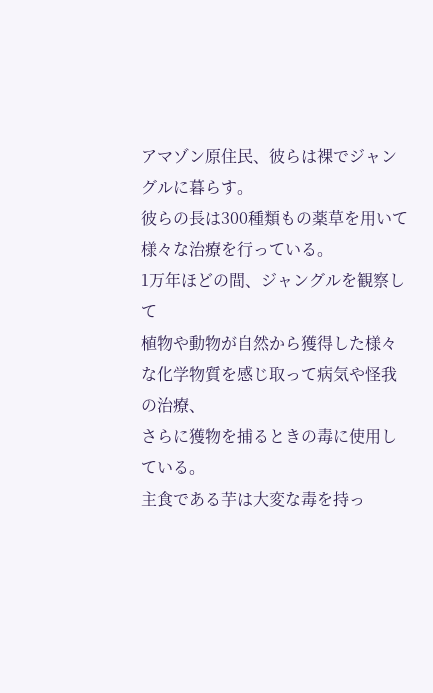アマゾン原住民、彼らは裸でジャングルに暮らす。
彼らの長は300種類もの薬草を用いて様々な治療を行っている。
1万年ほどの間、ジャングルを観察して
植物や動物が自然から獲得した様々な化学物質を感じ取って病気や怪我の治療、
さらに獲物を捕るときの毒に使用している。
主食である芋は大変な毒を持っ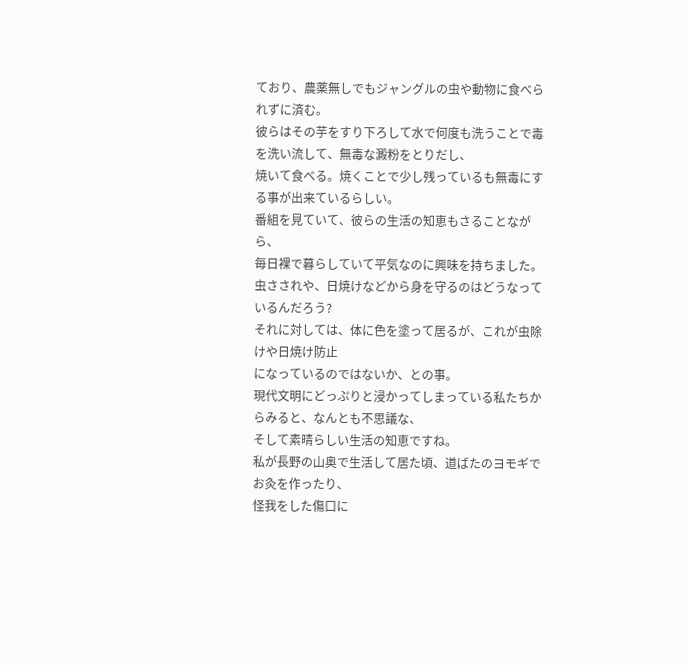ており、農薬無しでもジャングルの虫や動物に食べられずに済む。
彼らはその芋をすり下ろして水で何度も洗うことで毒を洗い流して、無毒な澱粉をとりだし、
焼いて食べる。焼くことで少し残っているも無毒にする事が出来ているらしい。
番組を見ていて、彼らの生活の知恵もさることながら、
毎日裸で暮らしていて平気なのに興味を持ちました。
虫さされや、日焼けなどから身を守るのはどうなっているんだろう?
それに対しては、体に色を塗って居るが、これが虫除けや日焼け防止
になっているのではないか、との事。
現代文明にどっぷりと浸かってしまっている私たちからみると、なんとも不思議な、
そして素晴らしい生活の知恵ですね。
私が長野の山奥で生活して居た頃、道ばたのヨモギでお灸を作ったり、
怪我をした傷口に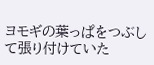ヨモギの葉っぱをつぶして張り付けていた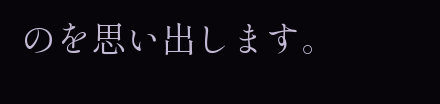のを思い出します。